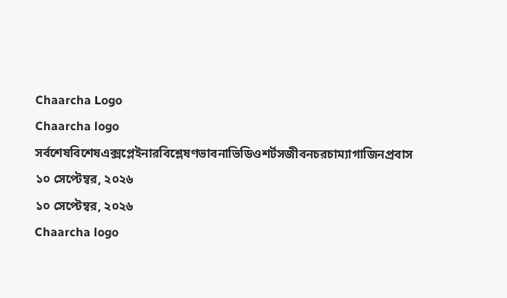Chaarcha Logo
Chaarcha logo
সর্বশেষবিশেষএক্সপ্লেইনারবিশ্লেষণভাবনাভিডিওশর্টসজীবনচরচাম্যাগাজিনপ্রবাস
১০ সেপ্টেম্বর, ২০২৬
১০ সেপ্টেম্বর, ২০২৬
Chaarcha logo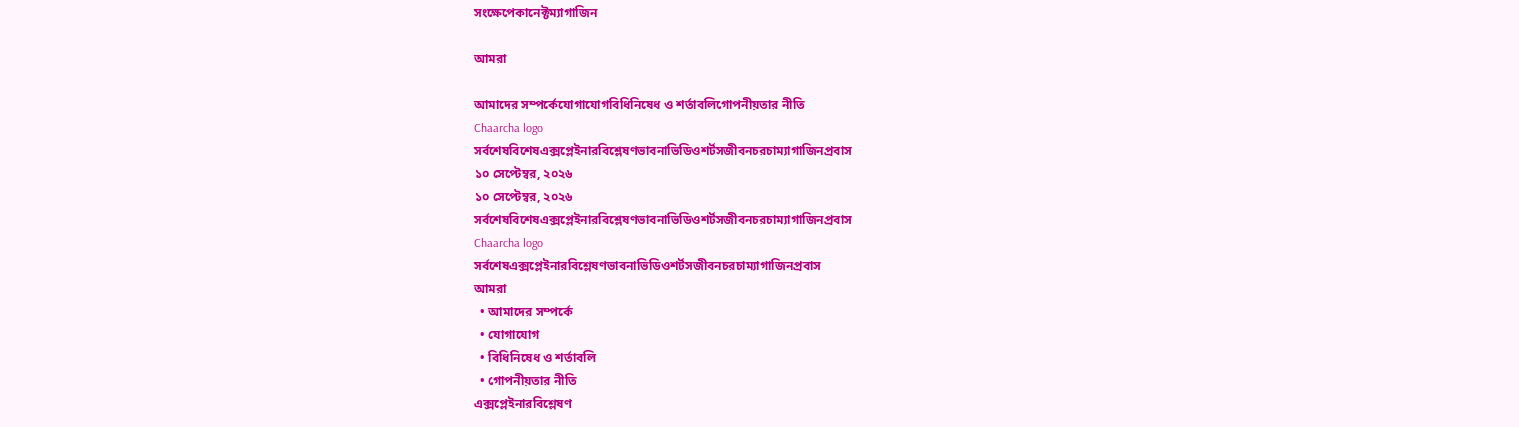সংক্ষেপেকানেক্টম্যাগাজিন

আমরা

আমাদের সম্পর্কেযোগাযোগবিধিনিষেধ ও শর্তাবলিগোপনীয়তার নীতি
Chaarcha logo
সর্বশেষবিশেষএক্সপ্লেইনারবিশ্লেষণভাবনাভিডিওশর্টসজীবনচরচাম্যাগাজিনপ্রবাস
১০ সেপ্টেম্বর, ২০২৬
১০ সেপ্টেম্বর, ২০২৬
সর্বশেষবিশেষএক্সপ্লেইনারবিশ্লেষণভাবনাভিডিওশর্টসজীবনচরচাম্যাগাজিনপ্রবাস
Chaarcha logo
সর্বশেষএক্সপ্লেইনারবিশ্লেষণভাবনাভিডিওশর্টসজীবনচরচাম্যাগাজিনপ্রবাস
আমরা
  • আমাদের সম্পর্কে
  • যোগাযোগ
  • বিধিনিষেধ ও শর্তাবলি
  • গোপনীয়তার নীতি
এক্সপ্লেইনারবিশ্লেষণ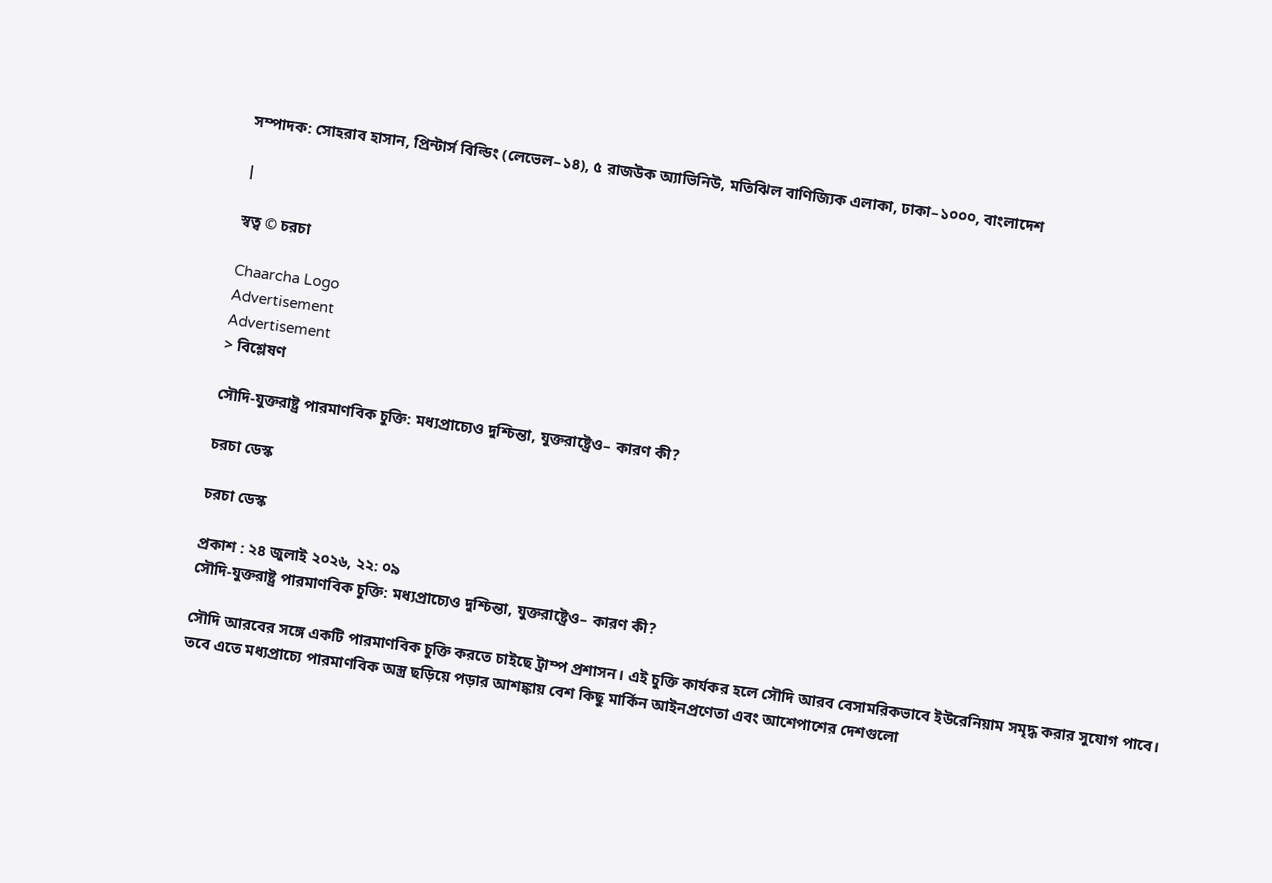সম্পাদক: সোহরাব হাসান, প্রিন্টার্স বিল্ডিং (লেভেল–১৪), ৫ রাজউক অ্যাভিনিউ, মতিঝিল বাণিজ্যিক এলাকা, ঢাকা–১০০০, বাংলাদেশ

|

স্বত্ব © চরচা

Chaarcha Logo
Advertisement
Advertisement
> বিশ্লেষণ

সৌদি-যুক্তরাষ্ট্র পারমাণবিক চুক্তি: মধ্যপ্রাচ্যেও দুশ্চিন্তা, যুক্তরাষ্ট্রেও– কারণ কী?

চরচা ডেস্ক

চরচা ডেস্ক

প্রকাশ : ২৪ জুলাই ২০২৬, ২২: ০৯
সৌদি-যুক্তরাষ্ট্র পারমাণবিক চুক্তি: মধ্যপ্রাচ্যেও দুশ্চিন্তা, যুক্তরাষ্ট্রেও– কারণ কী?

সৌদি আরবের সঙ্গে একটি পারমাণবিক চুক্তি করতে চাইছে ট্রাম্প প্রশাসন। এই চুক্তি কার্যকর হলে সৌদি আরব বেসামরিকভাবে ইউরেনিয়াম সমৃদ্ধ করার সুযোগ পাবে। তবে এতে মধ্যপ্রাচ্যে পারমাণবিক অস্ত্র ছড়িয়ে পড়ার আশঙ্কায় বেশ কিছু মার্কিন আইনপ্রণেতা এবং আশেপাশের দেশগুলো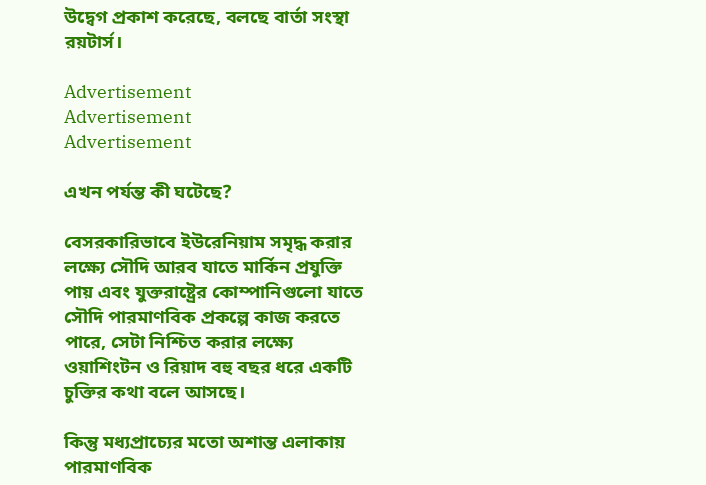উদ্বেগ প্রকাশ করেছে, বলছে বার্তা সংস্থা রয়টার্স।

Advertisement
Advertisement
Advertisement

এখন পর্যন্ত কী ঘটেছে?

বেসরকারিভাবে ইউরেনিয়াম সমৃদ্ধ করার লক্ষ্যে সৌদি আরব যাতে মার্কিন প্রযুক্তি পায় এবং যুক্তরাষ্ট্রের কোম্পানিগুলো যাতে সৌদি পারমাণবিক প্রকল্পে কাজ করতে পারে, সেটা নিশ্চিত করার লক্ষ্যে ওয়াশিংটন ও রিয়াদ বহু বছর ধরে একটি চুক্তির কথা বলে আসছে।

কিন্তু মধ্যপ্রাচ্যের মতো অশান্ত এলাকায় পারমাণবিক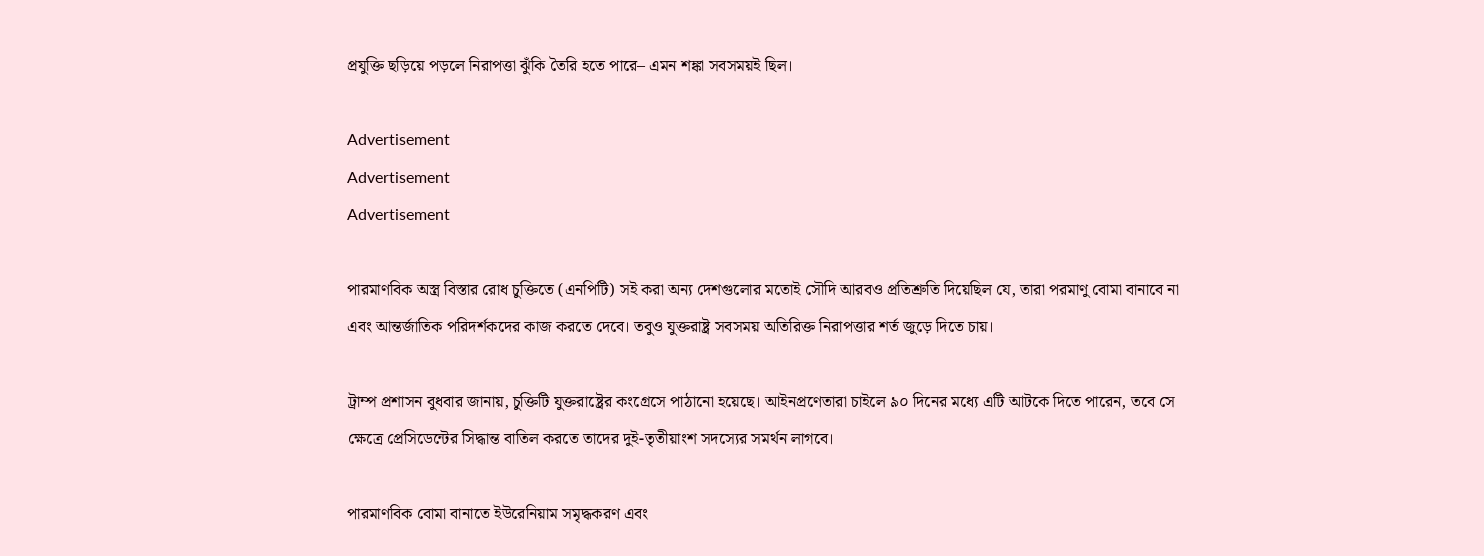প্রযুক্তি ছড়িয়ে পড়লে নিরাপত্তা ঝুঁকি তৈরি হতে পারে– এমন শঙ্কা সবসময়ই ছিল।

Advertisement
Advertisement
Advertisement

পারমাণবিক অস্ত্র বিস্তার রোধ চুক্তিতে (এনপিটি) সই করা অন্য দেশগুলোর মতোই সৌদি আরবও প্রতিশ্রুতি দিয়েছিল যে, তারা পরমাণু বোমা বানাবে না এবং আন্তর্জাতিক পরিদর্শকদের কাজ করতে দেবে। তবুও যুক্তরাষ্ট্র সবসময় অতিরিক্ত নিরাপত্তার শর্ত জুড়ে দিতে চায়।

ট্রাম্প প্রশাসন বুধবার জানায়, চুক্তিটি যুক্তরাষ্ট্রের কংগ্রেসে পাঠানো হয়েছে। আইনপ্রণেতারা চাইলে ৯০ দিনের মধ্যে এটি আটকে দিতে পারেন, তবে সে ক্ষেত্রে প্রেসিডেন্টের সিদ্ধান্ত বাতিল করতে তাদের দুই-তৃতীয়াংশ সদস্যের সমর্থন লাগবে।

পারমাণবিক বোমা বানাতে ইউরেনিয়াম সমৃদ্ধকরণ এবং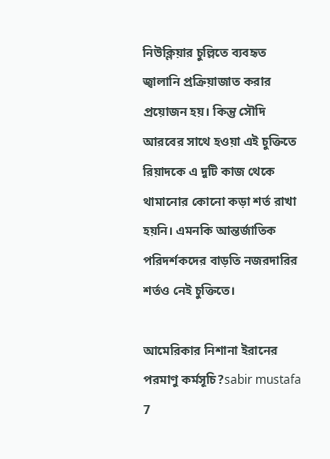নিউক্লিয়ার চুল্লিতে ব্যবহৃত জ্বালানি প্রক্রিয়াজাত করার প্রয়োজন হয়। কিন্তু সৌদি আরবের সাথে হওয়া এই চুক্তিতে রিয়াদকে এ দুটি কাজ থেকে থামানোর কোনো কড়া শর্ত রাখা হয়নি। এমনকি আন্তর্জাতিক পরিদর্শকদের বাড়তি নজরদারির শর্তও নেই চুক্তিতে।

আমেরিকার নিশানা ইরানের পরমাণু কর্মসূচি?sabir mustafa 7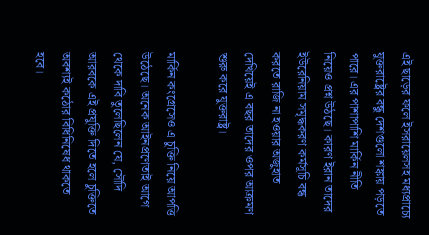এই ছাড়ের ফলে ইসরায়েলসহ মধ্যপ্রাচ্যে যুক্তরাষ্ট্রের বন্ধু দেশগুলো শঙ্কায় পড়তে পারে। এর পাশাপাশি মার্কিন নীতি নিয়েও প্রশ্ন উঠছে। কারণ ইরান তাদের ইউরেনিয়াম সমৃদ্ধকরণ কর্মসূচি বন্ধ করতে রাজি না হওয়ার অজুহাত দেখিয়েই এ বছর তাদের ওপর আক্রমণ শুরু করে যুক্তরাষ্ট্র।

মার্কিন কংগ্রেসেও এ চুক্তি নিয়ে আপত্তি উঠেছে। অনেক আইনপ্রণেতাই আগে থেকে দাবি তুলেছিলেন যে, সৌদি আরবকে এই প্রযুক্তি দিতে হলে চুক্তিতে অবশ্যই কঠোর বিধিনিষেধ থাকতে হবে।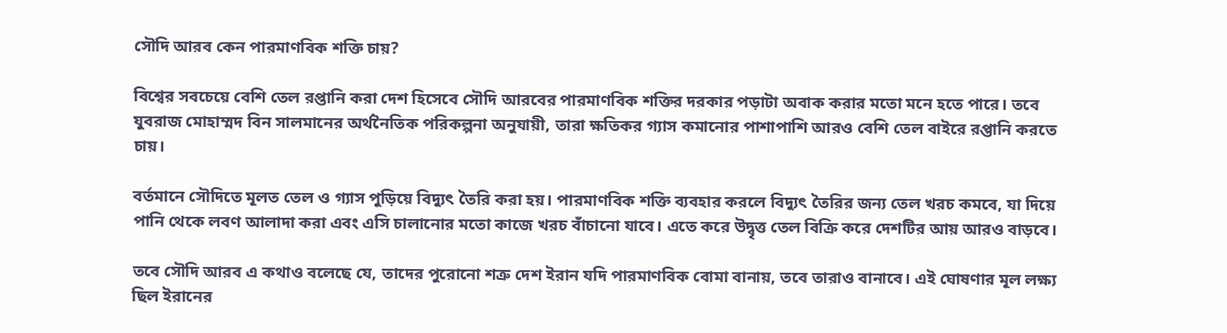সৌদি আরব কেন পারমাণবিক শক্তি চায়?

বিশ্বের সবচেয়ে বেশি তেল রপ্তানি করা দেশ হিসেবে সৌদি আরবের পারমাণবিক শক্তির দরকার পড়াটা অবাক করার মতো মনে হতে পারে। তবে যুবরাজ মোহাম্মদ বিন সালমানের অর্থনৈতিক পরিকল্পনা অনুযায়ী, তারা ক্ষতিকর গ্যাস কমানোর পাশাপাশি আরও বেশি তেল বাইরে রপ্তানি করতে চায়।

বর্তমানে সৌদিতে মূলত তেল ও গ্যাস পুড়িয়ে বিদ্যুৎ তৈরি করা হয়। পারমাণবিক শক্তি ব্যবহার করলে বিদ্যুৎ তৈরির জন্য তেল খরচ কমবে, যা দিয়ে পানি থেকে লবণ আলাদা করা এবং এসি চালানোর মতো কাজে খরচ বাঁচানো যাবে। এতে করে উদ্বৃত্ত তেল বিক্রি করে দেশটির আয় আরও বাড়বে।

তবে সৌদি আরব এ কথাও বলেছে যে, তাদের পুরোনো শত্রু দেশ ইরান যদি পারমাণবিক বোমা বানায়, তবে তারাও বানাবে। এই ঘোষণার মূল লক্ষ্য ছিল ইরানের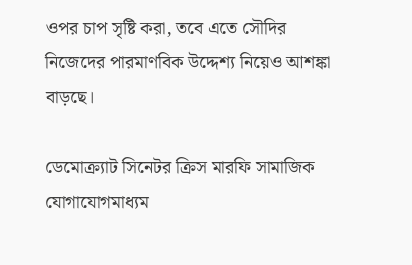ওপর চাপ সৃষ্টি করা, তবে এতে সৌদির নিজেদের পারমাণবিক উদ্দেশ্য নিয়েও আশঙ্কা বাড়ছে।

ডেমোক্র্যাট সিনেটর ক্রিস মারফি সামাজিক যোগাযোগমাধ্যম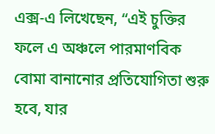এক্স-এ লিখেছেন, “এই চুক্তির ফলে এ অঞ্চলে পারমাণবিক বোমা বানানোর প্রতিযোগিতা শুরু হবে, যার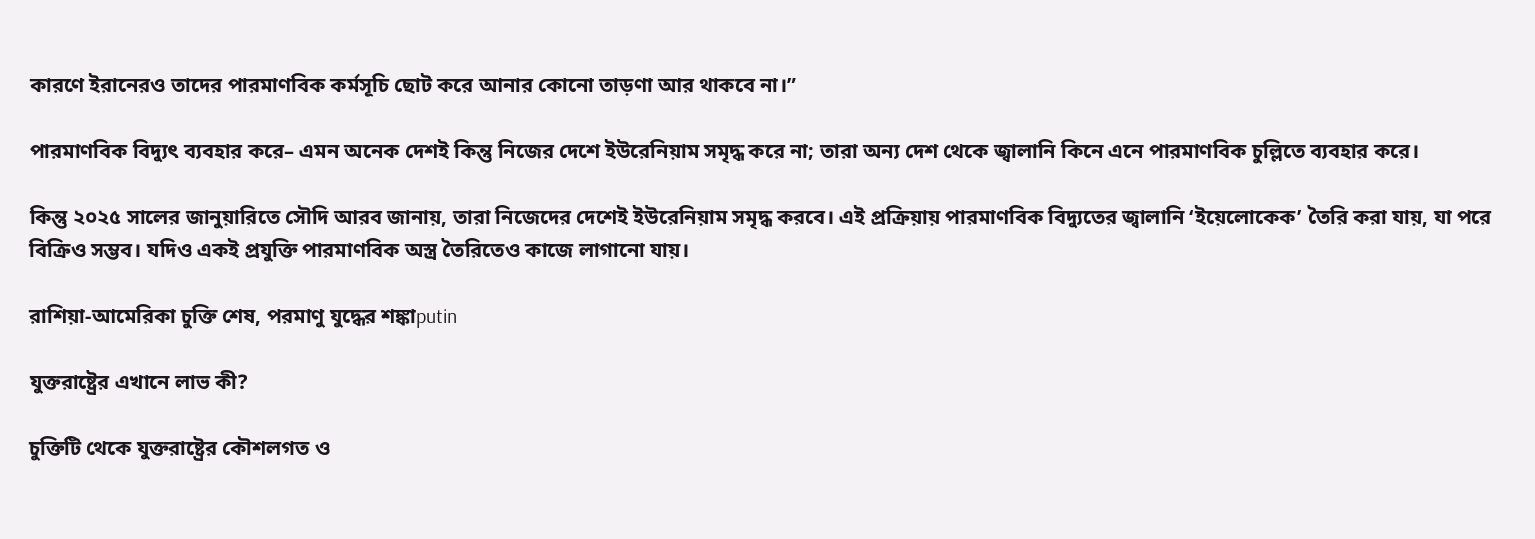কারণে ইরানেরও তাদের পারমাণবিক কর্মসূচি ছোট করে আনার কোনো তাড়ণা আর থাকবে না।”

পারমাণবিক বিদ্যুৎ ব্যবহার করে– এমন অনেক দেশই কিন্তু নিজের দেশে ইউরেনিয়াম সমৃদ্ধ করে না; তারা অন্য দেশ থেকে জ্বালানি কিনে এনে পারমাণবিক চুল্লিতে ব্যবহার করে।

কিন্তু ২০২৫ সালের জানুয়ারিতে সৌদি আরব জানায়, তারা নিজেদের দেশেই ইউরেনিয়াম সমৃদ্ধ করবে। এই প্রক্রিয়ায় পারমাণবিক বিদ্যুতের জ্বালানি ‘ইয়েলোকেক’ তৈরি করা যায়, যা পরে বিক্রিও সম্ভব। যদিও একই প্রযুক্তি পারমাণবিক অস্ত্র তৈরিতেও কাজে লাগানো যায়।

রাশিয়া-আমেরিকা চুক্তি শেষ, পরমাণু যুদ্ধের শঙ্কাputin

যুক্তরাষ্ট্রের এখানে লাভ কী?

চুক্তিটি থেকে যুক্তরাষ্ট্রের কৌশলগত ও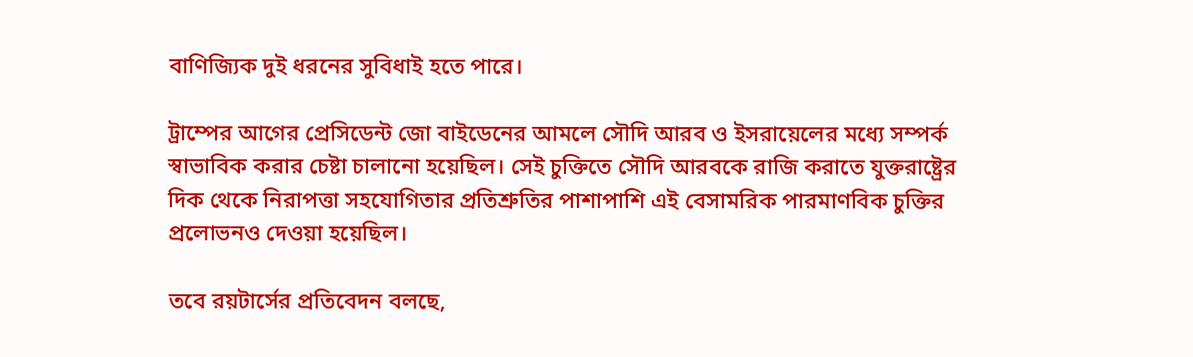বাণিজ্যিক দুই ধরনের সুবিধাই হতে পারে।

ট্রাম্পের আগের প্রেসিডেন্ট জো বাইডেনের আমলে সৌদি আরব ও ইসরায়েলের মধ্যে সম্পর্ক স্বাভাবিক করার চেষ্টা চালানো হয়েছিল। সেই চুক্তিতে সৌদি আরবকে রাজি করাতে যুক্তরাষ্ট্রের দিক থেকে নিরাপত্তা সহযোগিতার প্রতিশ্রুতির পাশাপাশি এই বেসামরিক পারমাণবিক চুক্তির প্রলোভনও দেওয়া হয়েছিল।

তবে রয়টার্সের প্রতিবেদন বলছে,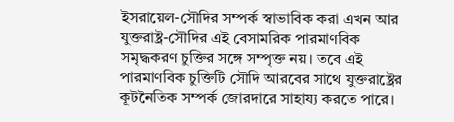ইসরায়েল-সৌদির সম্পর্ক স্বাভাবিক করা এখন আর যুক্তরাষ্ট্র-সৌদির এই বেসামরিক পারমাণবিক সমৃদ্ধকরণ চুক্তির সঙ্গে সম্পৃক্ত নয়। তবে এই পারমাণবিক চুক্তিটি সৌদি আরবের সাথে যুক্তরাষ্ট্রের কূটনৈতিক সম্পর্ক জোরদারে সাহায্য করতে পারে।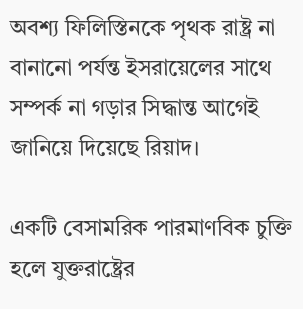অবশ্য ফিলিস্তিনকে পৃথক রাষ্ট্র না বানানো পর্যন্ত ইসরায়েলের সাথে সম্পর্ক না গড়ার সিদ্ধান্ত আগেই জানিয়ে দিয়েছে রিয়াদ।

একটি বেসামরিক পারমাণবিক চুক্তি হলে যুক্তরাষ্ট্রের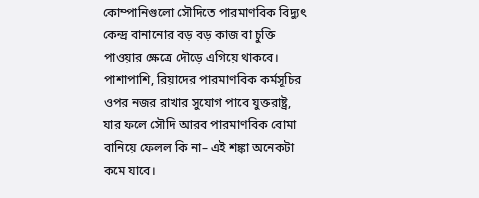কোম্পানিগুলো সৌদিতে পারমাণবিক বিদ্যুৎ কেন্দ্র বানানোর বড় বড় কাজ বা চুক্তি পাওয়ার ক্ষেত্রে দৌড়ে এগিয়ে থাকবে। পাশাপাশি, রিয়াদের পারমাণবিক কর্মসূচির ওপর নজর রাখার সুযোগ পাবে যুক্তরাষ্ট্র, যার ফলে সৌদি আরব পারমাণবিক বোমা বানিয়ে ফেলল কি না– এই শঙ্কা অনেকটা কমে যাবে।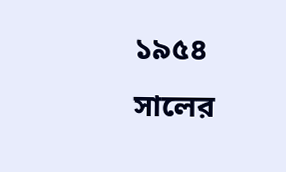১৯৫৪ সালের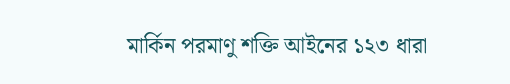মার্কিন পরমাণু শক্তি আইনের ১২৩ ধারা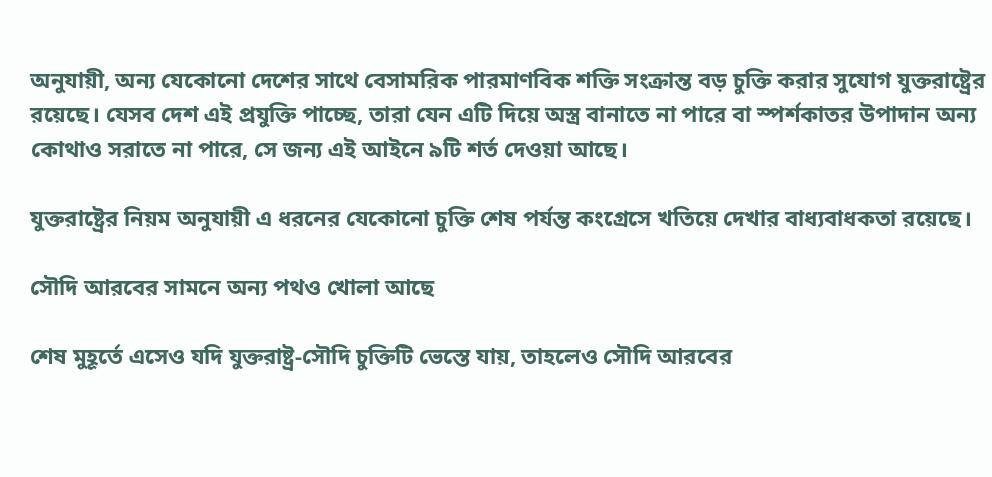অনুযায়ী, অন্য যেকোনো দেশের সাথে বেসামরিক পারমাণবিক শক্তি সংক্রান্ত বড় চুক্তি করার সুযোগ যুক্তরাষ্ট্রের রয়েছে। যেসব দেশ এই প্রযুক্তি পাচ্ছে, তারা যেন এটি দিয়ে অস্ত্র বানাতে না পারে বা স্পর্শকাতর উপাদান অন্য কোথাও সরাতে না পারে, সে জন্য এই আইনে ৯টি শর্ত দেওয়া আছে।

যুক্তরাষ্ট্রের নিয়ম অনুযায়ী এ ধরনের যেকোনো চুক্তি শেষ পর্যন্ত কংগ্রেসে খতিয়ে দেখার বাধ্যবাধকতা রয়েছে।

সৌদি আরবের সামনে অন্য পথও খোলা আছে

শেষ মুহূর্তে এসেও যদি যুক্তরাষ্ট্র-সৌদি চুক্তিটি ভেস্তে যায়, তাহলেও সৌদি আরবের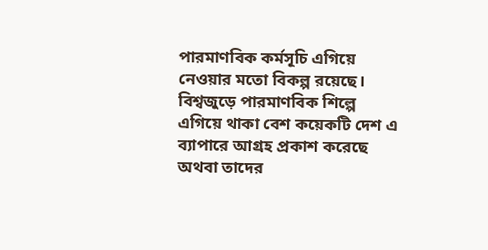পারমাণবিক কর্মসূচি এগিয়ে নেওয়ার মতো বিকল্প রয়েছে। বিশ্বজুড়ে পারমাণবিক শিল্পে এগিয়ে থাকা বেশ কয়েকটি দেশ এ ব্যাপারে আগ্রহ প্রকাশ করেছে অথবা তাদের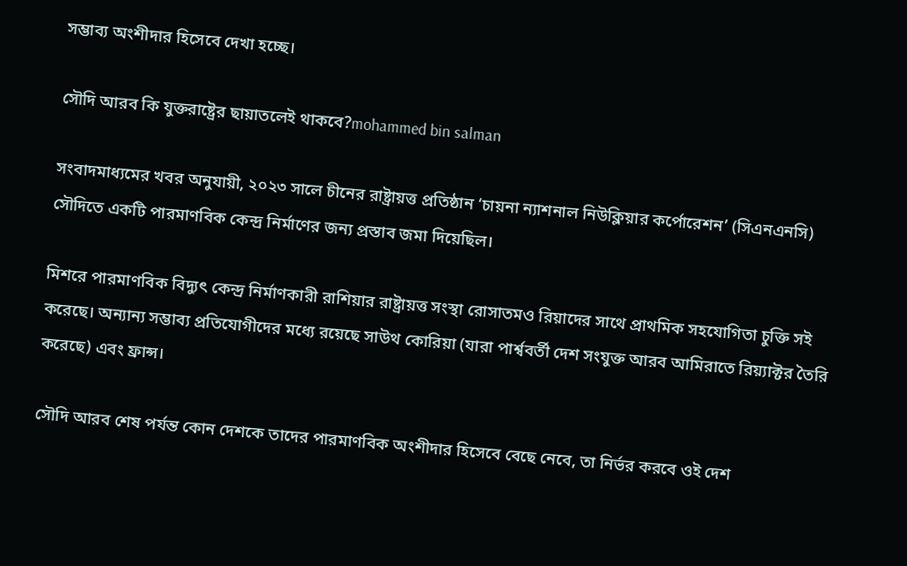সম্ভাব্য অংশীদার হিসেবে দেখা হচ্ছে।

সৌদি আরব কি যুক্তরাষ্ট্রের ছায়াতলেই থাকবে?mohammed bin salman

সংবাদমাধ্যমের খবর অনুযায়ী, ২০২৩ সালে চীনের রাষ্ট্রায়ত্ত প্রতিষ্ঠান ‘চায়না ন্যাশনাল নিউক্লিয়ার কর্পোরেশন’ (সিএনএনসি) সৌদিতে একটি পারমাণবিক কেন্দ্র নির্মাণের জন্য প্রস্তাব জমা দিয়েছিল।

মিশরে পারমাণবিক বিদ্যুৎ কেন্দ্র নির্মাণকারী রাশিয়ার রাষ্ট্রায়ত্ত সংস্থা রোসাতমও রিয়াদের সাথে প্রাথমিক সহযোগিতা চুক্তি সই করেছে। অন্যান্য সম্ভাব্য প্রতিযোগীদের মধ্যে রয়েছে সাউথ কোরিয়া (যারা পার্শ্ববর্তী দেশ সংযুক্ত আরব আমিরাতে রিয়্যাক্টর তৈরি করেছে) এবং ফ্রান্স।

সৌদি আরব শেষ পর্যন্ত কোন দেশকে তাদের পারমাণবিক অংশীদার হিসেবে বেছে নেবে, তা নির্ভর করবে ওই দেশ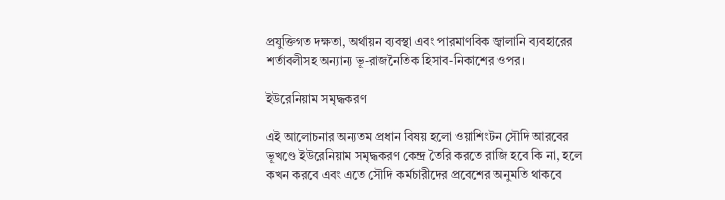প্রযুক্তিগত দক্ষতা, অর্থায়ন ব্যবস্থা এবং পারমাণবিক জ্বালানি ব্যবহারের শর্তাবলীসহ অন্যান্য ভূ-রাজনৈতিক হিসাব-নিকাশের ওপর।

ইউরেনিয়াম সমৃদ্ধকরণ

এই আলোচনার অন্যতম প্রধান বিষয় হলো ওয়াশিংটন সৌদি আরবের ভূখণ্ডে ইউরেনিয়াম সমৃদ্ধকরণ কেন্দ্র তৈরি করতে রাজি হবে কি না, হলে কখন করবে এবং এতে সৌদি কর্মচারীদের প্রবেশের অনুমতি থাকবে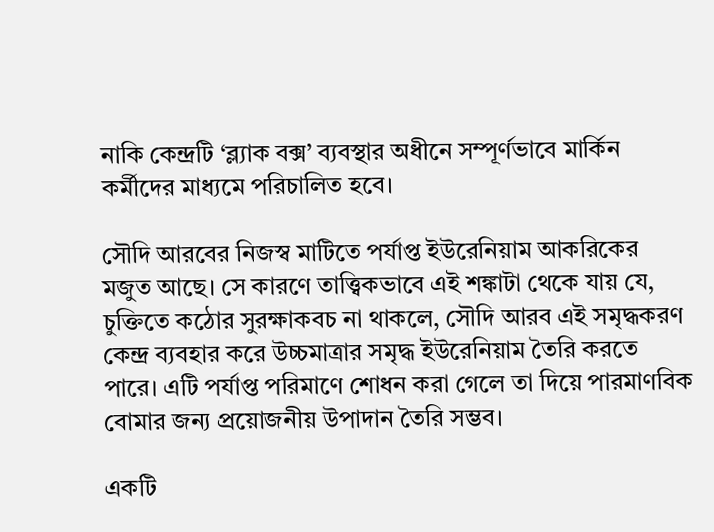নাকি কেন্দ্রটি ‘ব্ল্যাক বক্স’ ব্যবস্থার অধীনে সম্পূর্ণভাবে মার্কিন কর্মীদের মাধ্যমে পরিচালিত হবে।

সৌদি আরবের নিজস্ব মাটিতে পর্যাপ্ত ইউরেনিয়াম আকরিকের মজুত আছে। সে কারণে তাত্ত্বিকভাবে এই শঙ্কাটা থেকে যায় যে, চুক্তিতে কঠোর সুরক্ষাকবচ না থাকলে, সৌদি আরব এই সমৃদ্ধকরণ কেন্দ্র ব্যবহার করে উচ্চমাত্রার সমৃদ্ধ ইউরেনিয়াম তৈরি করতে পারে। এটি পর্যাপ্ত পরিমাণে শোধন করা গেলে তা দিয়ে পারমাণবিক বোমার জন্য প্রয়োজনীয় উপাদান তৈরি সম্ভব।

একটি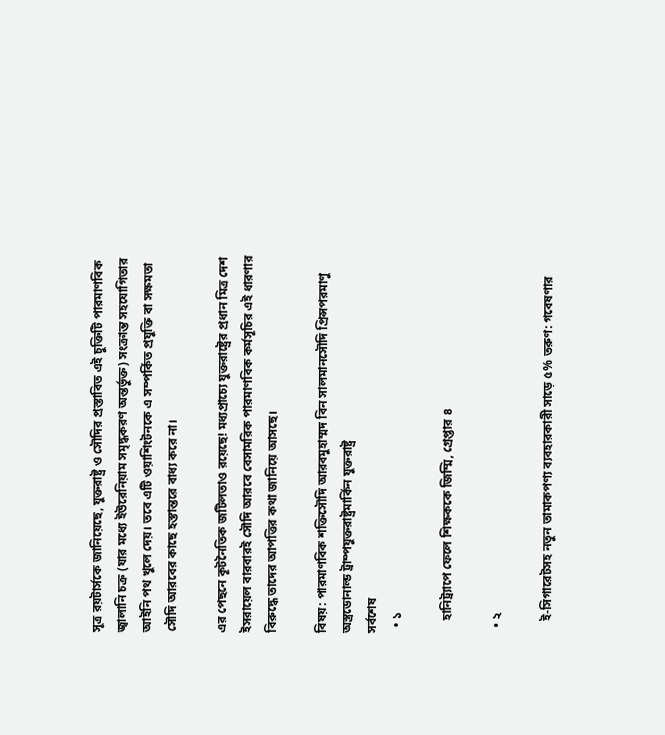সূত্র রয়টার্সকে জানিয়েছে, যুক্তরাষ্ট্র ও সৌদির প্রস্তাবিত এই চুক্তিটি পারমাণবিক জ্বালানি চক্র (যার মধ্যে ইউরেনিয়াম সমৃদ্ধকরণ অন্তর্ভুক্ত) সংক্রান্ত সহযোগিতার আইনি পথ খুলে দেয়। তবে এটি ওয়াশিংটনকে এ সম্পর্কিত প্রযুক্তি বা সক্ষমতা সৌদি আরবের কাছে হস্তান্তরে বাধ্য করে না।

এর পেছনে কূটনৈতিক জটিলতাও রয়েছে! মধ্যপ্রাচ্যে যুক্তরাষ্ট্রের প্রধান মিত্র দেশ ইসরায়েল বারবারই সৌদি আরবে বেসামরিক পারমাণবিক কর্মসূচির এই ধারণার বিরুদ্ধে তাদের আপত্তির কথা জানিয়ে আসছে।

বিষয়: পারমাণবিক শক্তিসৌদি আরবমুহাম্মদ বিন সালমানসৌদি প্রিন্সপরমাণু অস্ত্রডোনাল্ড ট্রাম্পযুক্তরাষ্ট্রমার্কিন যুক্তরাষ্ট্র
সর্বশেষ
  • ১

    হানিট্র্যাপে ফেলে শিক্ষককে জিম্মি, গ্রেপ্তার ৪

  • ২

    ই-সিগারেটসহ নতুন তামাকপণ্য ব্যবহারকারী সাড়ে ৫% তরুণ: গবেষণার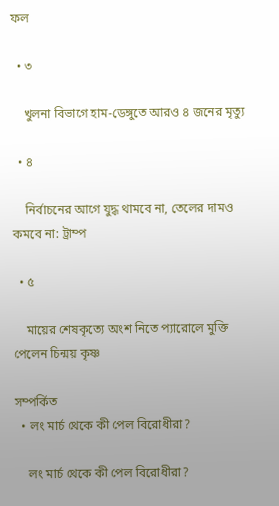ফল

  • ৩

    খুলনা বিভাগে হাম-ডেঙ্গুতে আরও ৪ জনের মৃত্যু

  • ৪

    নির্বাচনের আগে যুদ্ধ থামবে না, তেলের দামও কমবে না: ট্রাম্প

  • ৫

    মায়ের শেষকৃত্যে অংশ নিতে প্যারোলে মুক্তি পেলেন চিন্ময় কৃষ্ণ

সম্পর্কিত
  • লং মার্চ থেকে কী পেল বিরোধীরা?

    লং মার্চ থেকে কী পেল বিরোধীরা?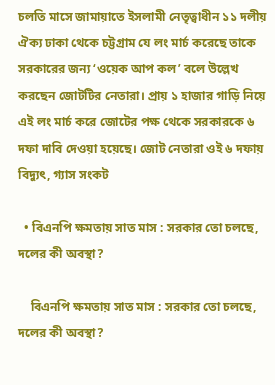চলতি মাসে জামায়াতে ইসলামী নেতৃত্বাধীন ১১ দলীয় ঐক্য ঢাকা থেকে চট্টগ্রাম যে লং মার্চ করেছে তাকে সরকারের জন্য ‘ওয়েক আপ কল’ বলে উল্লেখ করছেন জোটটির নেতারা। প্রায় ১ হাজার গাড়ি নিয়ে এই লং মার্চ করে জোটের পক্ষ থেকে সরকারকে ৬ দফা দাবি দেওয়া হয়েছে। জোট নেতারা ওই ৬ দফায় বিদ্যুৎ, গ্যাস সংকট

  • বিএনপি ক্ষমতায় সাত মাস : সরকার তো চলছে, দলের কী অবস্থা?

    বিএনপি ক্ষমতায় সাত মাস : সরকার তো চলছে, দলের কী অবস্থা?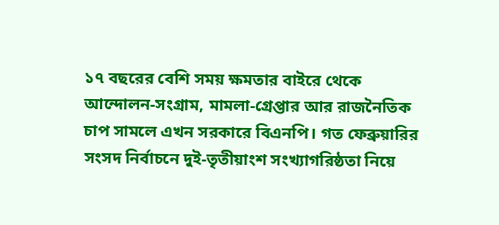১৭ বছরের বেশি সময় ক্ষমতার বাইরে থেকে আন্দোলন-সংগ্রাম, মামলা-গ্রেপ্তার আর রাজনৈতিক চাপ সামলে এখন সরকারে বিএনপি। গত ফেব্রুয়ারির সংসদ নির্বাচনে দুই-তৃতীয়াংশ সংখ্যাগরিষ্ঠতা নিয়ে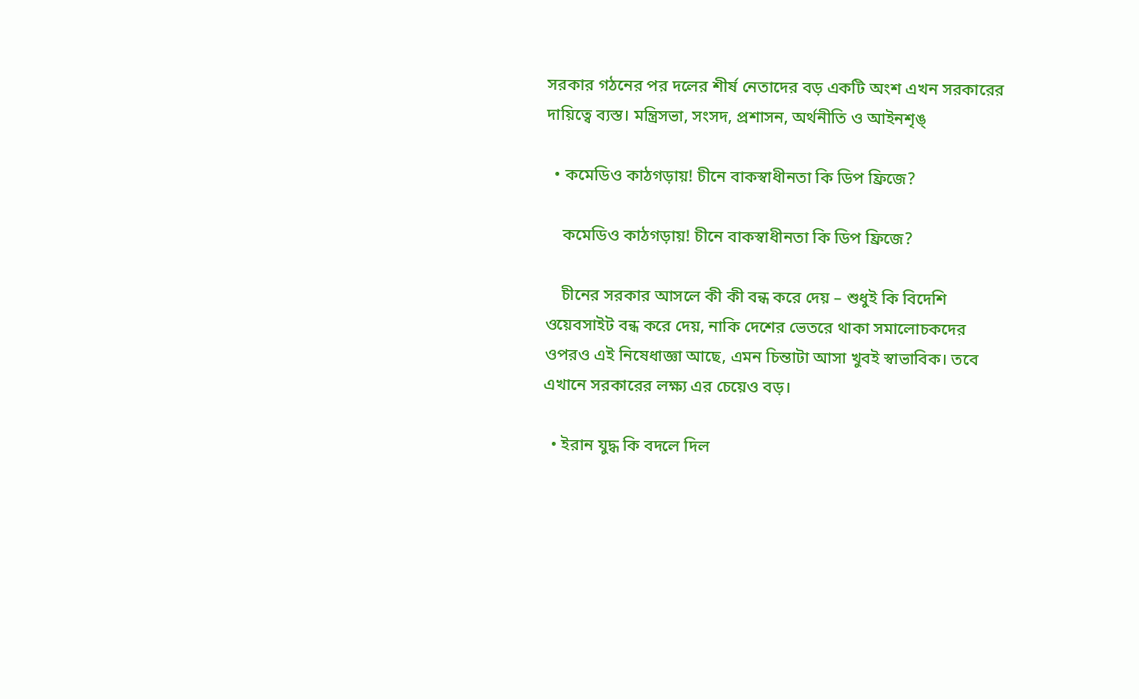সরকার গঠনের পর দলের শীর্ষ নেতাদের বড় একটি অংশ এখন সরকারের দায়িত্বে ব্যস্ত। মন্ত্রিসভা, সংসদ, প্রশাসন, অর্থনীতি ও আইনশৃঙ্

  • কমেডিও কাঠগড়ায়! চীনে বাকস্বাধীনতা কি ডিপ ফ্রিজে?

    কমেডিও কাঠগড়ায়! চীনে বাকস্বাধীনতা কি ডিপ ফ্রিজে?

    চীনের সরকার আসলে কী কী বন্ধ করে দেয় – শুধুই কি বিদেশি ওয়েবসাইট বন্ধ করে দেয়, নাকি দেশের ভেতরে থাকা সমালোচকদের ওপরও এই নিষেধাজ্ঞা আছে, এমন চিন্তাটা আসা খুবই স্বাভাবিক। তবে এখানে সরকারের লক্ষ্য এর চেয়েও বড়।

  • ইরান যুদ্ধ কি বদলে দিল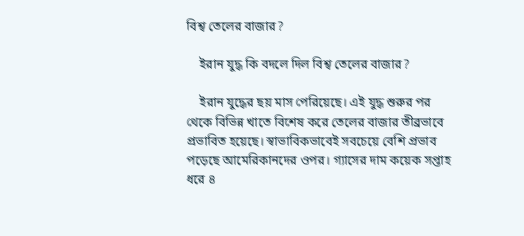বিশ্ব তেলের বাজার?

    ইরান যুদ্ধ কি বদলে দিল বিশ্ব তেলের বাজার?

    ইরান যুদ্ধের ছয় মাস পেরিয়েছে। এই যুদ্ধ শুরুর পর থেকে বিভিন্ন খাতে বিশেষ করে তেলের বাজার তীব্রভাবে প্রভাবিত হয়েছে। স্বাভাবিকভাবেই সবচেয়ে বেশি প্রভাব পড়েছে আমেরিকানদের ওপর। গ্যাসের দাম কয়েক সপ্তাহ ধরে ৪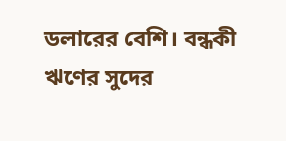ডলারের বেশি। বন্ধকী ঋণের সুদের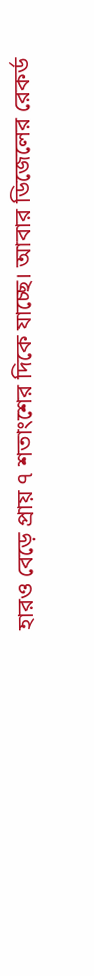হারও বেড়ে প্রায় ৭ শতাংশের দিকে যাচ্ছে। আবার ডিজেলের রেকর্ড